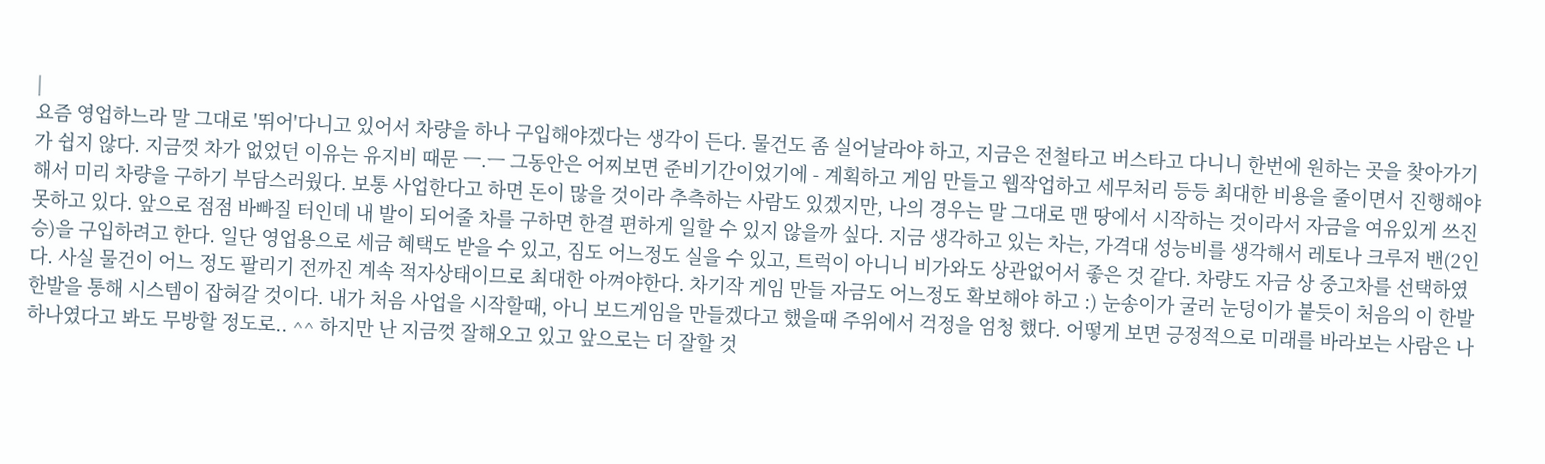|
요즘 영업하느라 말 그대로 '뛰어'다니고 있어서 차량을 하나 구입해야겠다는 생각이 든다. 물건도 좀 실어날라야 하고, 지금은 전철타고 버스타고 다니니 한번에 원하는 곳을 찾아가기가 쉽지 않다. 지금껏 차가 없었던 이유는 유지비 때문 ㅡ.ㅡ 그동안은 어찌보면 준비기간이었기에 - 계획하고 게임 만들고 웹작업하고 세무처리 등등 최대한 비용을 줄이면서 진행해야 해서 미리 차량을 구하기 부담스러웠다. 보통 사업한다고 하면 돈이 많을 것이라 추측하는 사람도 있겠지만, 나의 경우는 말 그대로 맨 땅에서 시작하는 것이라서 자금을 여유있게 쓰진 못하고 있다. 앞으로 점점 바빠질 터인데 내 발이 되어줄 차를 구하면 한결 편하게 일할 수 있지 않을까 싶다. 지금 생각하고 있는 차는, 가격대 성능비를 생각해서 레토나 크루저 밴(2인승)을 구입하려고 한다. 일단 영업용으로 세금 혜택도 받을 수 있고, 짐도 어느정도 실을 수 있고, 트럭이 아니니 비가와도 상관없어서 좋은 것 같다. 차량도 자금 상 중고차를 선택하였다. 사실 물건이 어느 정도 팔리기 전까진 계속 적자상태이므로 최대한 아껴야한다. 차기작 게임 만들 자금도 어느정도 확보해야 하고 :) 눈송이가 굴러 눈덩이가 붙듯이 처음의 이 한발 한발을 통해 시스템이 잡혀갈 것이다. 내가 처음 사업을 시작할때, 아니 보드게임을 만들겠다고 했을때 주위에서 걱정을 엄청 했다. 어떻게 보면 긍정적으로 미래를 바라보는 사람은 나 하나였다고 봐도 무방할 정도로.. ^^ 하지만 난 지금껏 잘해오고 있고 앞으로는 더 잘할 것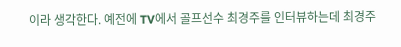이라 생각한다. 예전에 TV에서 골프선수 최경주를 인터뷰하는데 최경주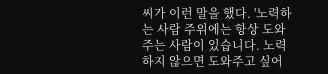씨가 이런 말을 했다. '노력하는 사람 주위에는 항상 도와주는 사람이 있습니다. 노력하지 않으면 도와주고 싶어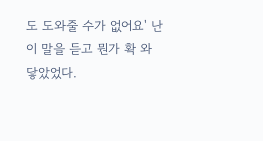도 도와줄 수가 없어요' 난 이 말을 듣고 뭔가 확 와닿았었다.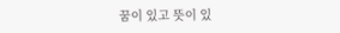꿈이 있고 뜻이 있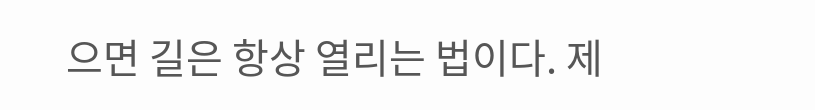으면 길은 항상 열리는 법이다. 제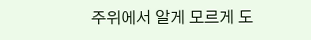주위에서 알게 모르게 도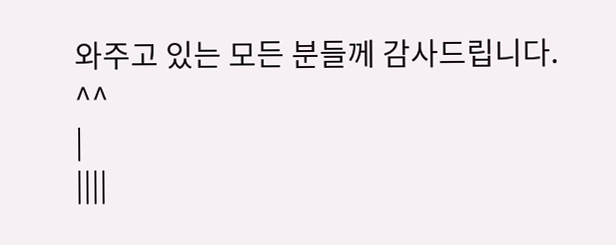와주고 있는 모든 분들께 감사드립니다. ^^
|
||||